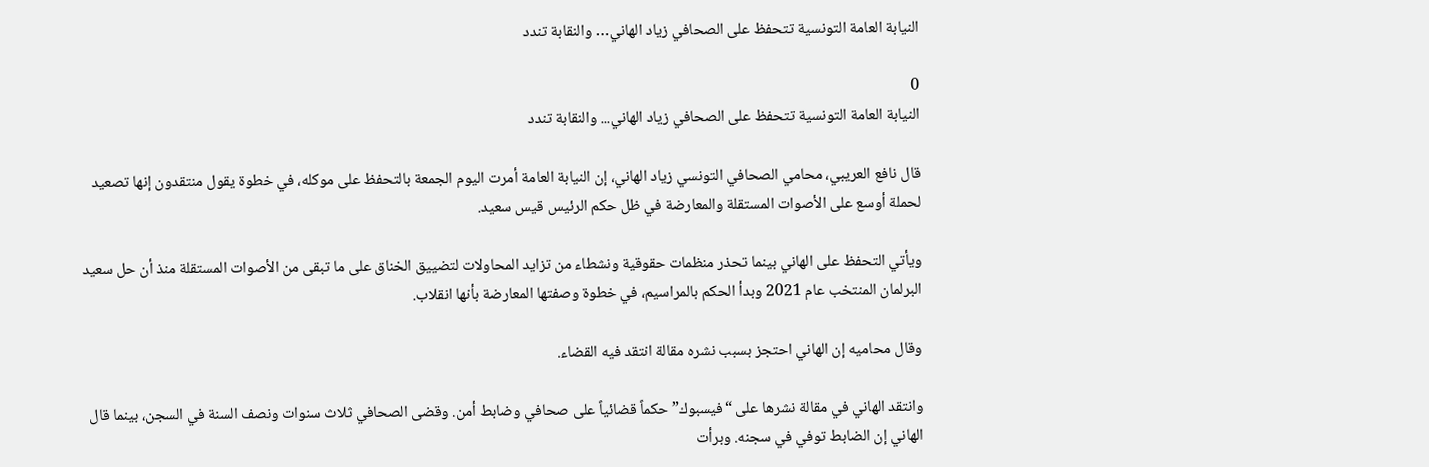النيابة العامة التونسية تتحفظ على الصحافي زياد الهاني… والنقابة تندد

0
النيابة العامة التونسية تتحفظ على الصحافي زياد الهاني... والنقابة تندد

قال نافع ‌العريبي، محامي الصحافي التونسي زياد الهاني، إن النيابة العامة أمرت اليوم الجمعة بالتحفظ على موكله، في خطوة يقول منتقدون إنها تصعيد لحملة أوسع على الأصوات المستقلة والمعارضة في ظل حكم الرئيس قيس سعيد.

ويأتي التحفظ على الهاني بينما تحذر منظمات حقوقية ونشطاء من تزايد المحاولات لتضييق الخناق على ما تبقى من الأصوات المستقلة منذ أن حل سعيد البرلمان المنتخب عام 2021 وبدأ الحكم بالمراسيم، في خطوة وصفتها المعارضة بأنها انقلاب.

وقال محاميه إن الهاني احتجز بسبب نشره ‌مقالة انتقد فيه القضاء.

وانتقد ‌الهاني في مقالة نشرها على “فيسبوك” حكماً قضائياً على صحافي وضابط أمن. وقضى الصحافي ثلاث سنوات ونصف السنة في السجن، بينما قال الهاني إن الضابط توفي في سجنه. وبرأت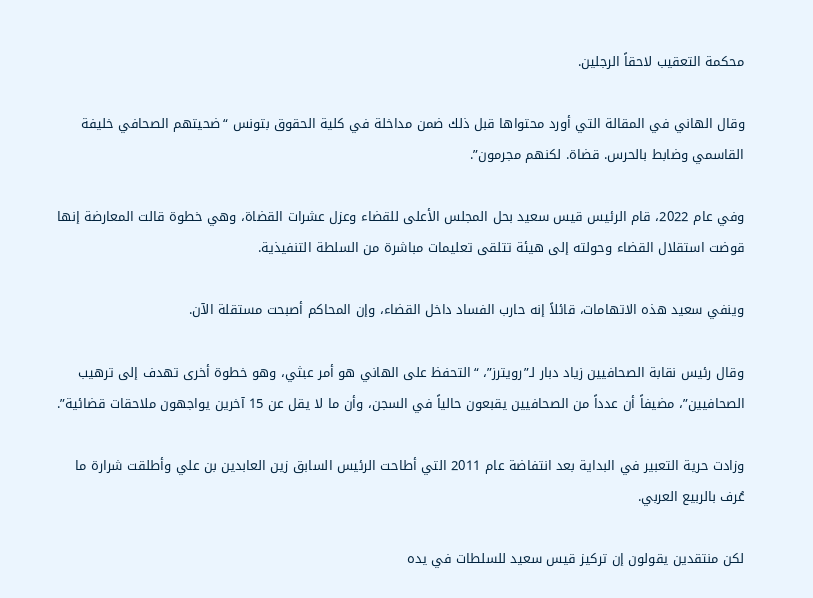محكمة التعقيب لاحقاً الرجلين.

وقال الهاني في المقالة التي أورد محتواها قبل ذلك ضمن مداخلة في كلية الحقوق بتونس “ضحيتهم الصحافي خليفة القاسمي وضابط بالحرس. قضاة. لكنهم مجرمون”.

وفي عام 2022، قام الرئيس قيس سعيد بحل المجلس الأعلى للقضاء وعزل ‌عشرات القضاة، وهي خطوة قالت ‌المعارضة إنها قوضت استقلال القضاء وحولته إلى هيئة تتلقى تعليمات ‌مباشرة من السلطة التنفيذية.

وينفي سعيد هذه الاتهامات، قائلاً إنه ‌حارب الفساد داخل القضاء، وإن المحاكم أصبحت مستقلة الآن.

وقال رئيس نقابة الصحافيين زياد دبار لـ”رويترز”، “التحفظ على الهاني هو أمر عبثي، وهو خطوة أخرى تهدف إلى ترهيب الصحافيين”، مضيفاً أن عدداً من الصحافيين ‌يقبعون حالياً في السجن، وأن ما لا يقل عن 15 آخرين يواجهون ملاحقات قضائية”.

وزادت حرية التعبير في البداية بعد انتفاضة عام 2011 التي أطاحت الرئيس السابق زين العابدين بن علي وأطلقت شرارة ما عُرف بالربيع العربي.

لكن منتقدين يقولون إن تركيز قيس سعيد للسلطات في يده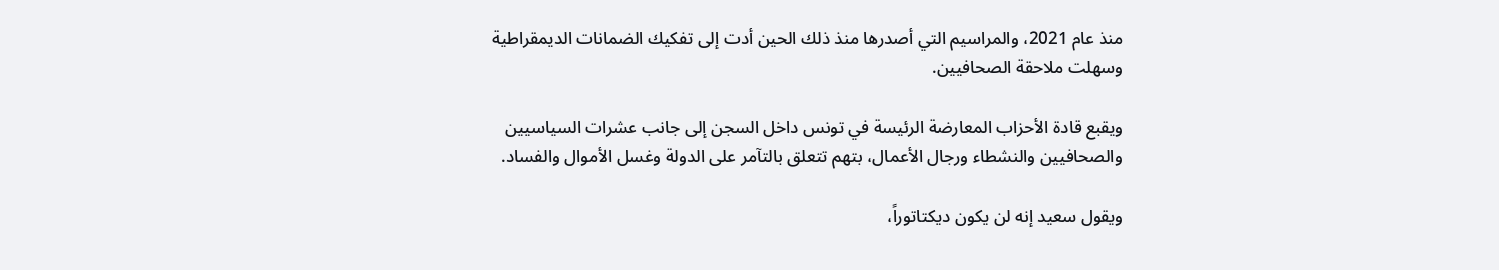منذ عام 2021، والمراسيم التي أصدرها منذ ذلك الحين أدت إلى تفكيك الضمانات الديمقراطية وسهلت ملاحقة الصحافيين.

ويقبع قادة الأحزاب المعارضة الرئيسة في تونس داخل السجن إلى جانب عشرات السياسيين والصحافيين والنشطاء ورجال الأعمال، بتهم تتعلق بالتآمر على الدولة وغسل الأموال والفساد.

ويقول سعيد إنه لن يكون ديكتاتوراً،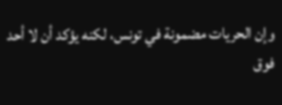وإن الحريات مضمونة في تونس، لكنه يؤكد أن لا أحد فوق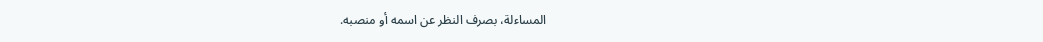المساءلة، بصرف النظر عن اسمه أو منصبه.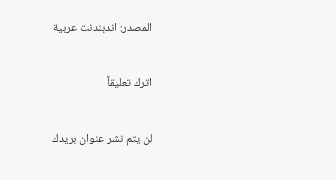المصدر: اندبندنت عربية

اترك تعليقاً

لن يتم نشر عنوان بريدك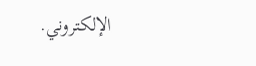الإلكتروني.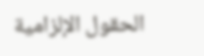الحقول الإلزامية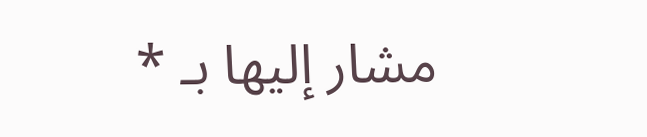مشار إليها بـ *